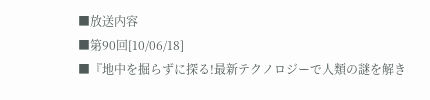■放送内容
■第90回[10/06/18]
■『地中を掘らずに探る!最新テクノロジーで人類の謎を解き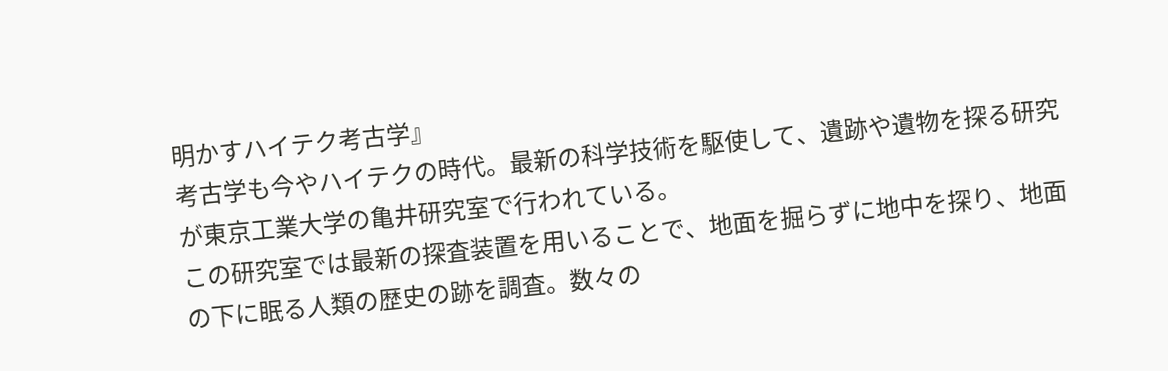明かすハイテク考古学』
考古学も今やハイテクの時代。最新の科学技術を駆使して、遺跡や遺物を探る研究が東京工業大学の亀井研究室で行われている。
この研究室では最新の探査装置を用いることで、地面を掘らずに地中を探り、地面の下に眠る人類の歴史の跡を調査。数々の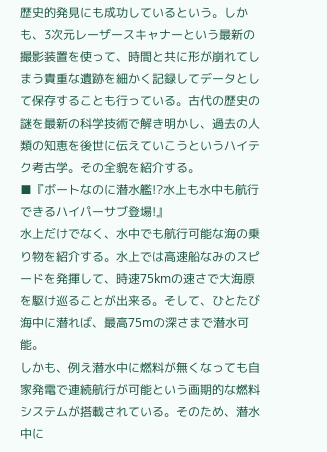歴史的発見にも成功しているという。しかも、3次元レーザースキャナーという最新の撮影装置を使って、時間と共に形が崩れてしまう貴重な遺跡を細かく記録してデータとして保存することも行っている。古代の歴史の謎を最新の科学技術で解き明かし、過去の人類の知恵を後世に伝えていこうというハイテク考古学。その全貌を紹介する。
■『ボートなのに潜水艦!?水上も水中も航行できるハイパーサブ登場!』
水上だけでなく、水中でも航行可能な海の乗り物を紹介する。水上では高速船なみのスピードを発揮して、時速75kmの速さで大海原を駆け巡ることが出来る。そして、ひとたび海中に潜れば、最高75mの深さまで潜水可能。
しかも、例え潜水中に燃料が無くなっても自家発電で連続航行が可能という画期的な燃料システムが搭載されている。そのため、潜水中に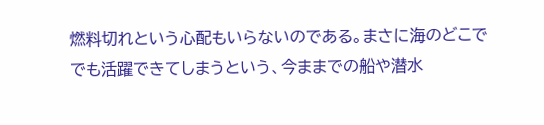燃料切れという心配もいらないのである。まさに海のどこででも活躍できてしまうという、今ままでの船や潜水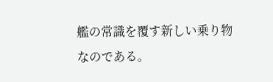艦の常識を覆す新しい乗り物なのである。